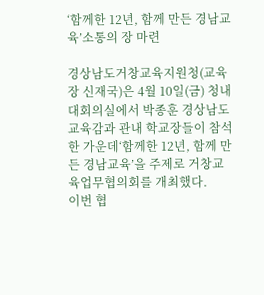‘함께한 12년, 함께 만든 경남교육’소통의 장 마련

경상남도거창교육지원청(교육장 신재국)은 4월 10일(금) 청내 대회의실에서 박종훈 경상남도교육감과 관내 학교장들이 참석한 가운데‘함께한 12년, 함께 만든 경남교육’을 주제로 거창교육업무협의회를 개최했다.
이번 협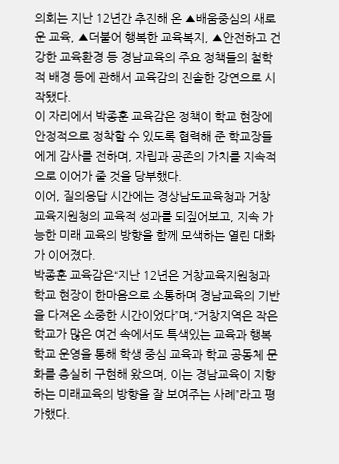의회는 지난 12년간 추진해 온 ▲배움중심의 새로운 교육, ▲더불어 행복한 교육복지, ▲안전하고 건강한 교육환경 등 경남교육의 주요 정책들의 철학적 배경 등에 관해서 교육감의 진솔한 강연으로 시작됐다.
이 자리에서 박종훈 교육감은 정책이 학교 현장에 안정적으로 정착할 수 있도록 협력해 준 학교장들에게 감사를 전하며, 자립과 공존의 가치를 지속적으로 이어가 줄 것을 당부했다.
이어, 질의응답 시간에는 경상남도교육청과 거창교육지원청의 교육적 성과를 되짚어보고, 지속 가능한 미래 교육의 방향을 함께 모색하는 열린 대화가 이어졌다.
박종훈 교육감은“지난 12년은 거창교육지원청과 학교 현장이 한마음으로 소통하며 경남교육의 기반을 다져온 소중한 시간이었다”며,“거창지역은 작은 학교가 많은 여건 속에서도 특색있는 교육과 행복학교 운영을 통해 학생 중심 교육과 학교 공동체 문화를 충실히 구현해 왔으며, 이는 경남교육이 지향하는 미래교육의 방향을 잘 보여주는 사례”라고 평가했다.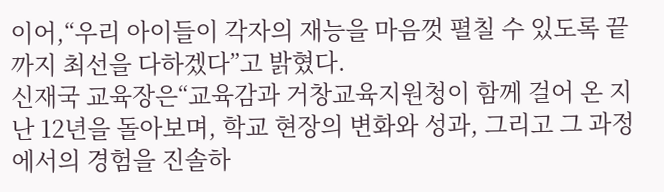이어,“우리 아이들이 각자의 재능을 마음껏 펼칠 수 있도록 끝까지 최선을 다하겠다”고 밝혔다.
신재국 교육장은“교육감과 거창교육지원청이 함께 걸어 온 지난 12년을 돌아보며, 학교 현장의 변화와 성과, 그리고 그 과정에서의 경험을 진솔하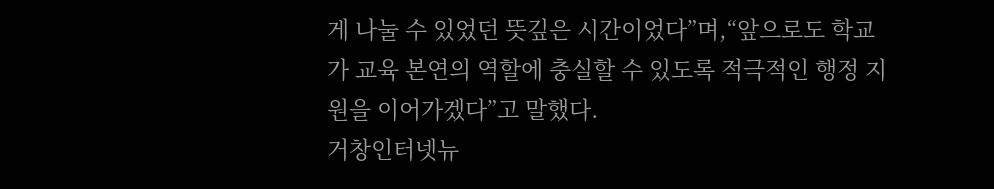게 나눌 수 있었던 뜻깊은 시간이었다”며,“앞으로도 학교가 교육 본연의 역할에 충실할 수 있도록 적극적인 행정 지원을 이어가겠다”고 말했다.
거창인터넷뉴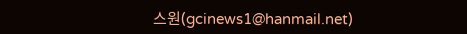스원(gcinews1@hanmail.net)